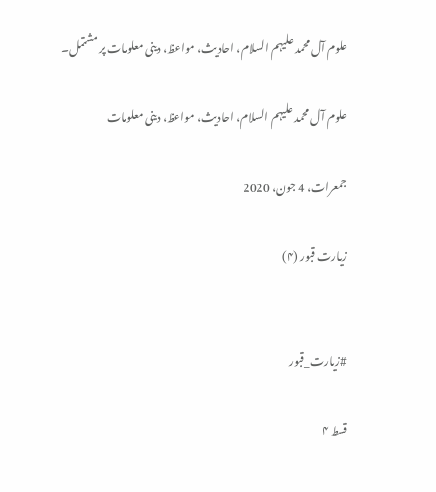علوم آل محمد علیہم السلام، احادیث، مواعظ، دینی معلومات پر مشتمل۔

علوم آل محمد علیہم السلام، احادیث، مواعظ، دینی معلومات

جمعرات، 4 جون، 2020

زیارت قبور (۴)


#زیارت_قبور

قسط ۴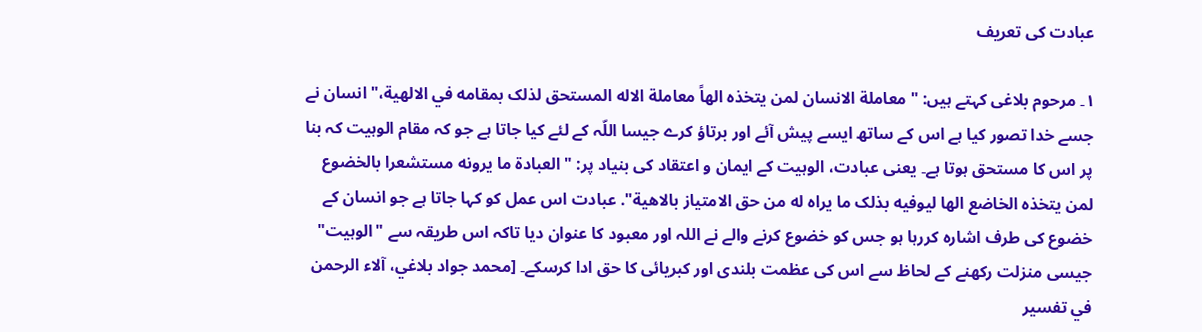عبادت کی تعریف

۱۔ مرحوم بلاغی کہتے ہیں: "معاملة الانسان لمن يتخذه الهاً معاملة الاله المستحق لذلک بمقامه في الالهية،" انسان نے جسے خدا تصور کیا ہے اس کے ساتھ ایسے پیش آئے اور برتاؤ کرے جیسا اللّہ کے لئے کیا جاتا ہے جو کہ مقام الوہیت کہ بنا پر اس کا مستحق ہوتا ہے۔ یعنی عبادت، الوہیت کے ایمان و اعتقاد کی بنیاد پر: "العبادة ما يرونه مستشعرا بالخضوع لمن يتخذه الخاضع الها ليوفيه بذلک ما يراه له من حق الامتياز بالاهية". عبادت اس عمل کو کہا جاتا ہے جو انسان کے خضوع کی طرف اشارہ کررہا ہو جس کو خضوع کرنے والے نے اللہ اور معبود کا عنوان دیا تاکہ اس طریقہ سے "الوہیت" جیسی منزلت رکھنے کے لحاظ سے اس کی عظمت بلندی اور کبریائی کا حق ادا کرسکے۔ [محمد جواد بلاغي، آلاء الرحمن في تفسير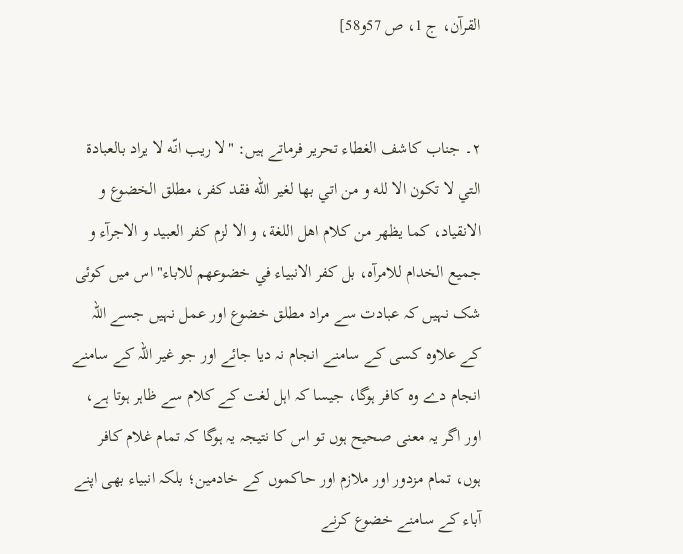القرآن، ج 1، ص 57و58]


۲۔ جناب کاشف الغطاء تحریر فرماتے ہیں: "لا ريب انّه لا يراد بالعبادة التي لا تکون الا لله و من اتي بها لغير الله فقد کفر، مطلق الخضوع و الانقياد، کما يظهر من کلام اهل اللغة، و الا لزم کفر العبيد و الاجرآء و جميع الخدام للامرآه، بل کفر الانبياء في خضوعهم للاباء" اس میں کوئی شک نہیں کہ عبادت سے مراد مطلق خضوع اور عمل نہیں جسے اللہ کے علاوہ کسی کے سامنے انجام نہ دیا جائے اور جو غیر اللہ کے سامنے انجام دے وہ کافر ہوگا، جیسا کہ اہل لغت کے کلام سے ظاہر ہوتا ہے، اور اگر یہ معنی صحیح ہوں تو اس کا نتیجہ یہ ہوگا کہ تمام غلام کافر ہوں، تمام مزدور اور ملازم اور حاکموں کے خادمین؛ بلکہ انبیاء بھی اپنے آباء کے سامنے خضوع کرنے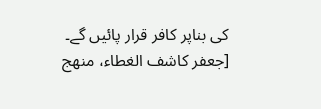کی بناپر کافر قرار پائیں گے۔ [جعفر كاشف الغطاء، منهج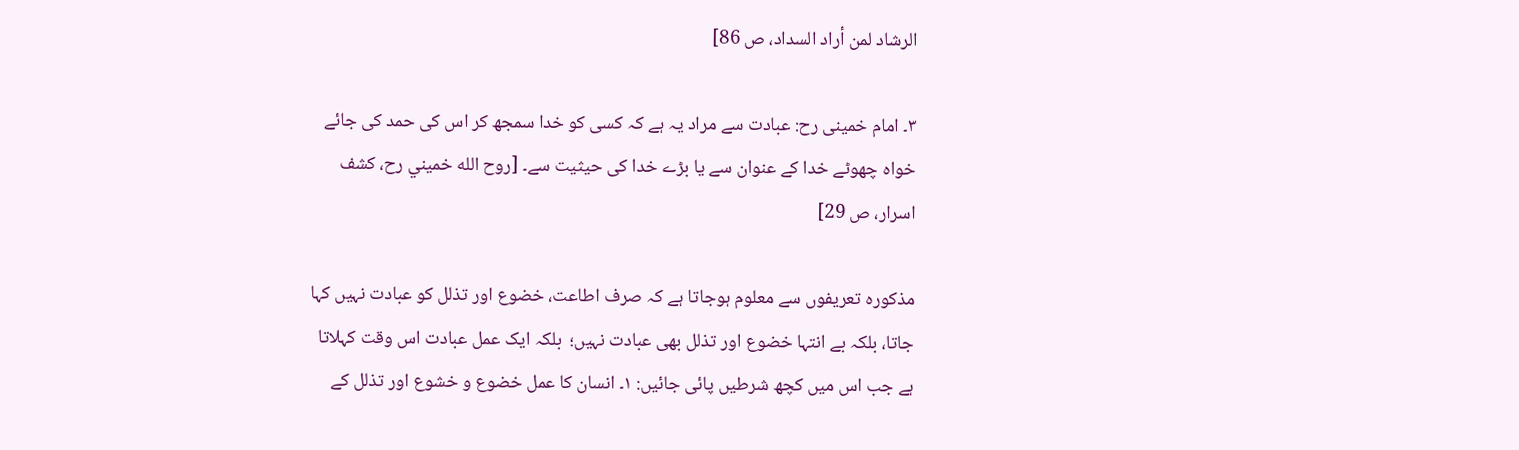الرشاد لمن أراد السداد، ص 86]

۳۔ امام خمینی رح: عبادت سے مراد یہ ہے کہ کسی کو خدا سمجھ کر اس کی حمد کی جائے خواہ چھوٹے خدا کے عنوان سے یا بڑے خدا کی حیثیت سے۔ [روح الله خميني رح، کشف اسرار، ص 29]

مذکورہ تعریفوں سے معلوم ہوجاتا ہے کہ صرف اطاعت، خضوع اور تذلل کو عبادت نہیں کہا جاتا، بلکہ بے انتہا خضوع اور تذلل بھی عبادت نہیں؛  بلکہ ایک عمل عبادت اس وقت کہلاتا ہے جب اس میں کچھ شرطیں پائی جائیں: ۱۔ انسان کا عمل خضوع و خشوع اور تذلل کے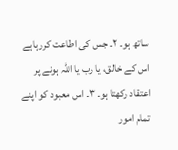ساتھ ہو۔ ۲۔ جس کی اطاعت کررہاہے اس کے خالق، یا رب یا اللّہ ہونے پر اعتقاد رکھتا ہو۔ ۳۔ اس معبود کو اپنے تمام امور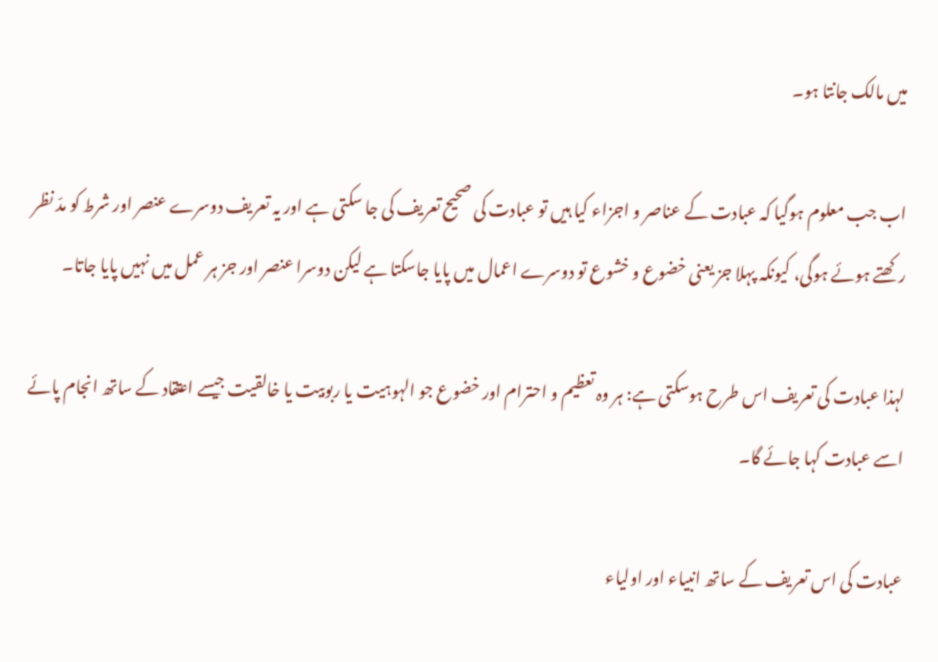میں مالک جانتا ہو۔

اب جب معلوم ہوگیا کہ عبادت کے عناصر و اجزاء کیا ہیں تو عبادت کی صحیح تعریف کی جا سکتی ہے اور یہ تعریف دوسرے عنصر اور شرط کو مدّ نظر رکھتے ہوئے ہوگی، کیونکہ پہلا جز یعنی خضوع و خشوع تو دوسرے اعمال میں پایا جاسکتا ہے لیکن دوسرا عنصر اور جز ہر عمل میں نہیں پایا جاتا۔

لہذا عبادت کی تعریف اس طرح ہوسکتی ہے: ہر وہ تعظیم و احترام اور خضوع جو الہوہیت یا ربوبیت یا خالقیت جیسے اعتقاد کے ساتھ انجام پائے اسے عبادت کہا جائے گا۔

عبادت کی اس تعریف کے ساتھ انبیاء اور اولیاء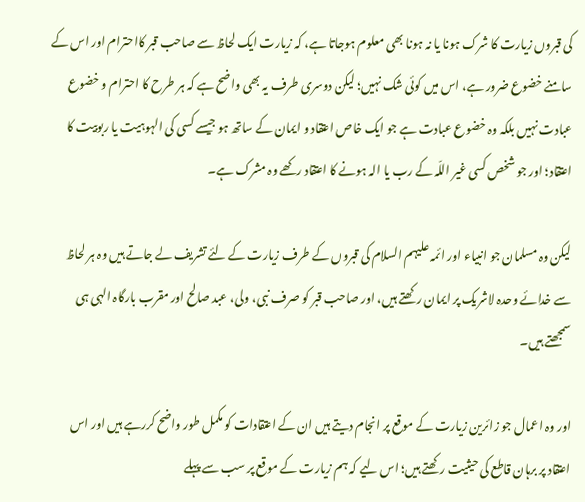کی قبروں زیارت کا شرک ہونا یا نہ ہونا بھی معلوم ہوجاتا ہے، کہ زیارت ایک لحاظ سے صاحب قبر کااحترام اور اس کے سامنے خضوع ضرور ہے، اس میں کوئی شک نہیں؛ لیکن دوسری طرف یہ بھی واضح ہے کہ ہر طرح کا احترام و خضوع عبادت نہیں بلکہ وہ خضوع عبادت ہے جو ایک خاص اعتقاد و ایمان کے ساتھ ہو جیسے کسی کی الہوہیت یا ربوبیت کا اعتقاد؛ اور جو شخص کسی غیر اللّہ کے رب یا الہ ہونے کا اعتقاد رکھے وہ مشرک ہے۔

لیکن وہ مسلمان جو انبیاء اور ائمہ علیہم السلام کی قبروں کے طرف زیارت کے لئے تشریف لے جاتے ہیں وہ ہر لحاظ سے خدائے وحدہ لاشریک پر ایمان رکھتے ہیں، اور صاحب قبر کو صرف نبی، ولی، عبد صالح اور مقرب بارگاہ الہی ہی سمجھتے ہیں۔

اور وہ اعمال جو زائرین زیارت کے موقع پر انجام دیتے ہیں ان کے اعتقادات کو مکمل طور واضح کررہے ہیں اور اس اعتقاد پر برہان قاطع کی حیثیت رکھتے ہیں؛ اس لیے کہ ہم زیارت کے موقع پر سب سے پہلے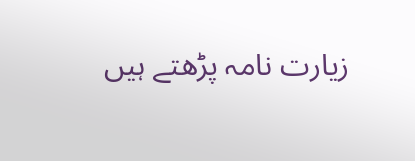زیارت نامہ پڑھتے ہیں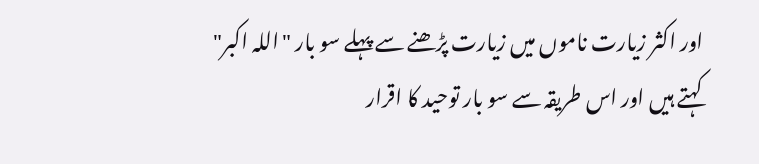اور اکثر زیارت ناموں میں زیارت پڑھنے سے پہلے سو بار "اللہ اکبر" کہتے ہیں اور اس طریقہ سے سو بار توحید کا اقرار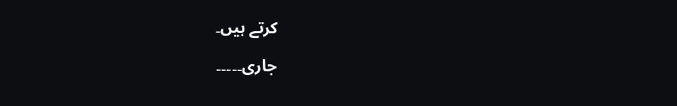کرتے ہیں۔

جاری۔۔۔۔۔